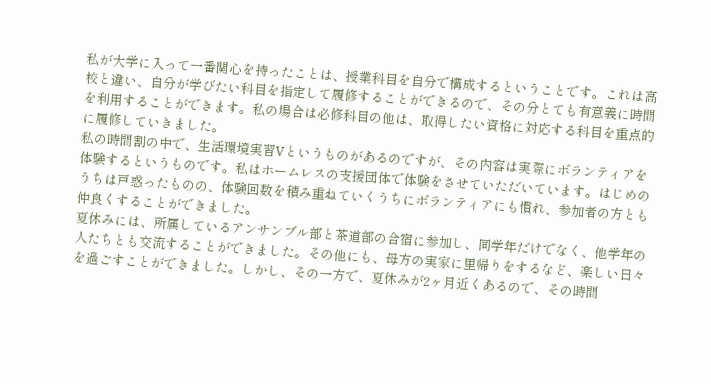私が大学に入って一番関心を持ったことは、授業科目を自分で構成するということです。これは高校と違い、自分が学びたい科目を指定して履修することができるので、その分とても有意義に時間を利用することができます。私の場合は必修科目の他は、取得したい資格に対応する科目を重点的に履修していきました。
私の時間割の中で、生活環境実習Vというものがあるのですが、その内容は実際にボランティアを体験するというものです。私はホームレスの支援団体で体験をさせていただいています。はじめのうちは戸惑ったものの、体験回数を積み重ねていくうちにボランティアにも慣れ、参加者の方とも仲良くすることができました。
夏休みには、所属しているアンサンブル部と茶道部の合宿に参加し、同学年だけでなく、他学年の人たちとも交流することができました。その他にも、母方の実家に里帰りをするなど、楽しい日々を過ごすことができました。しかし、その一方で、夏休みが2ヶ月近くあるので、その時間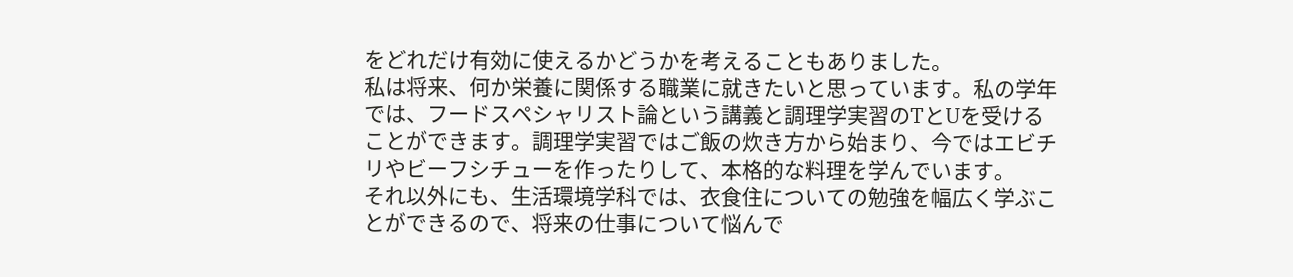をどれだけ有効に使えるかどうかを考えることもありました。
私は将来、何か栄養に関係する職業に就きたいと思っています。私の学年では、フードスペシャリスト論という講義と調理学実習のTとUを受けることができます。調理学実習ではご飯の炊き方から始まり、今ではエビチリやビーフシチューを作ったりして、本格的な料理を学んでいます。
それ以外にも、生活環境学科では、衣食住についての勉強を幅広く学ぶことができるので、将来の仕事について悩んで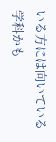いる方には向いている学科かも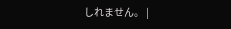しれません。 |